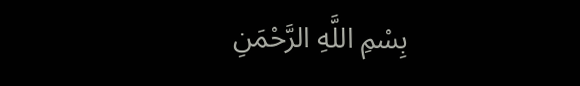بِسْمِ اللَّهِ الرَّحْمَنِ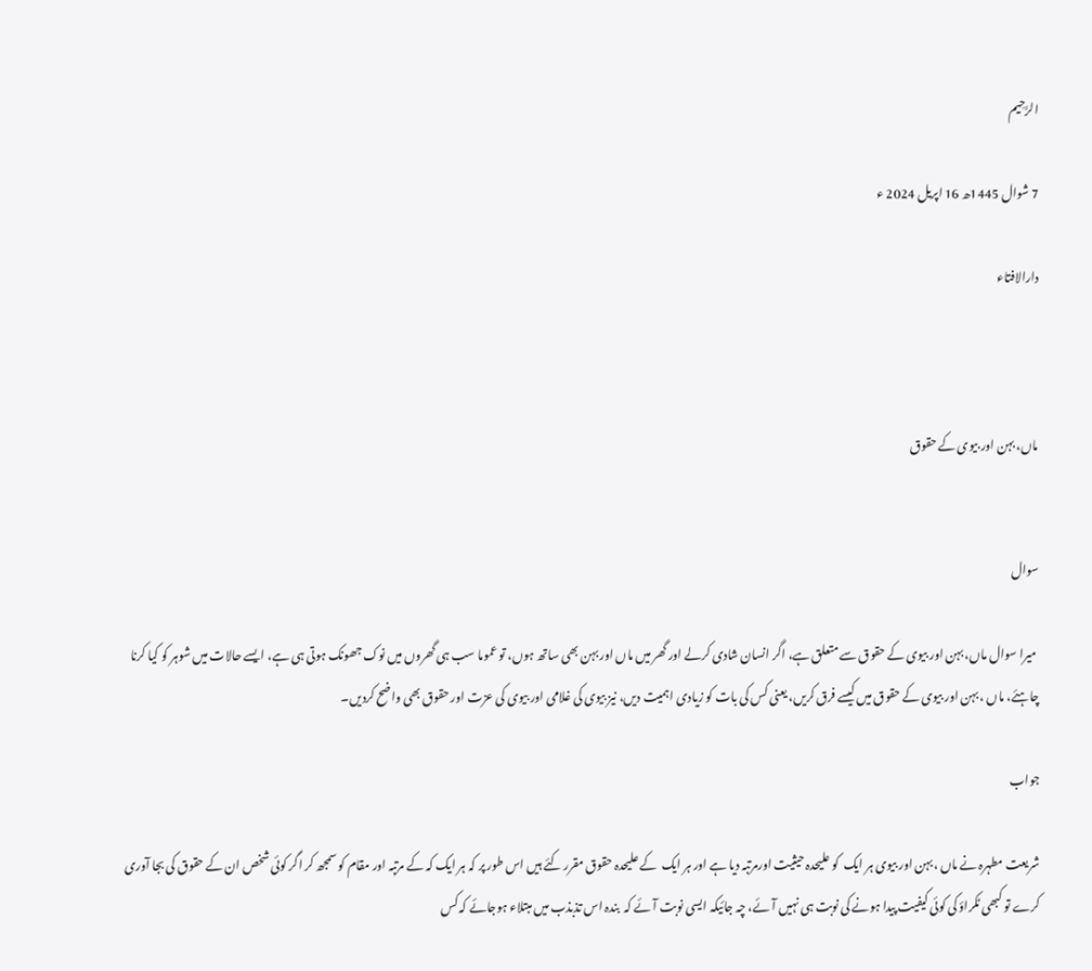الرَّحِيم

7 شوال 1445ھ 16 اپریل 2024 ء

دارالافتاء



ماں، بہن اور بیوی کے حقوق


سوال

 میرا سوال ماں، بہن اور بیوی کے حقوق سے متعلق ہے، اگر انسان شادی کرلے اور گھر میں ماں اور بہن بھی ساتھ ہوں، تو عموما سب ہی گھروں میں نوک جھونک ہوتی ہی ہے، ایسے حالات میں شوہر کو کیا کرنا چاہئے، ماں ، بہن اور بیوی کے حقوق میں کیسے فرق کریں، یعنی کس کی بات کو زیادی اہمیت دیں، نیز بیوی کی غلامی اور بیوی کی عزت اور حقوق بھی واضح کردیں۔

جواب

شریعت مطہرہ نے ماں ،بہن اور بیوی ہر ایک  کو علیحدہ حیثیت اورمرتبہ دیا ہے اور ہر ایک  کے علیحدہ حقوق مقرر کئے ہیں اس طور پر کہ ہر ایک کہ کے مرتبہ اور مقام کو سمجھ کر اگر کوئی شخص ان کے حقوق کی بجا آوری کرے تو کبھی ٹکراؤ کی کوئی کیفیت پیدا ہونے کی نوبت ہی نہیں آئے، چہ جائیکہ ایسی نوبت آئے کہ  بندہ اس تذبذب میں مبتلاء ہوجائے کہ کس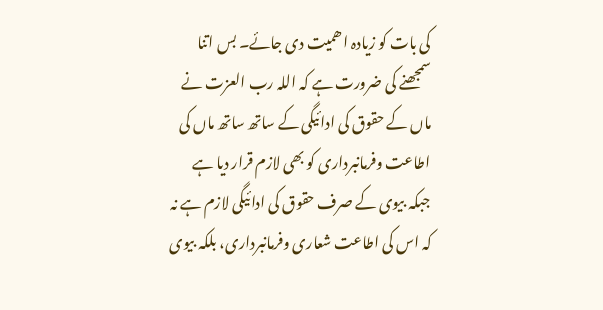کی بات کو زیادہ اھمیت دی جائے۔ بس اتنا سمجھنے کی ضرورت ہے کہ اللہ رب العزت نے ماں کے حقوق کی ادائیگی کے ساتھ ساتھ ماں کی اطاعت وفرمانبرداری کو بھی لازم قرار دیا ہے جبکہ بیوی کے صرف حقوق کی ادائیگی لازم ہے نہ کہ اس کی اطاعت شعاری وفرمانبرداری، بلکہ بیوی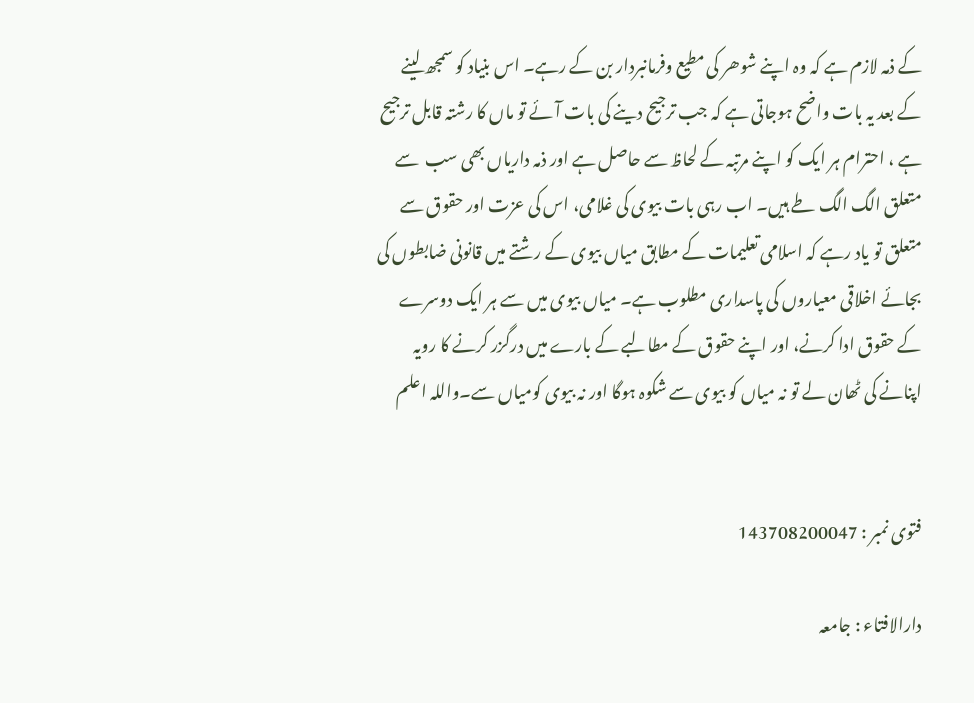کے ذمہ لازم ہے کہ وہ اپنے شوھر کی مطیع وفرمانبردار بن کے رہے۔ اس بنیاد کو سمجھ لینے کے بعد یہ بات واضح ہوجاتی ہے کہ جب ترجیح دینے کی بات آئے تو ماں کا رشتہ قابل ترجیح ہے ، احترام ہر ایک کو اپنے مرتبہ کے لحاظ سے حاصل ہے اور ذمہ داریاں بھی سب  سے متعلق الگ الگ طے ہیں۔ اب رہی بات بیوی کی غلامی، اس کی عزت اور حقوق سے متعلق تو یاد رہے کہ اسلامی تعلیمات کے مطابق میاں بیوی کے رشتے میں قانونی ضابطوں کی بجائے اخلاقی معیاروں کی پاسداری مطلوب ہے۔ میاں بیوی میں سے ہر ایک دوسرے کے حقوق ادا کرنے، اور اپنے حقوق کے مطالبے کے بارے میں درگزر کرنے کا رویہ اپنانے کی ٹھان لے تو نہ میاں کو بیوی سے شکوہ ہوگا اور نہ بیوی کومیاں سے۔واللہ اعلم


فتوی نمبر : 143708200047

دارالافتاء : جامعہ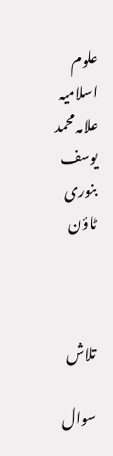علوم اسلامیہ علامہ محمد یوسف بنوری ٹاؤن



تلاش

سوال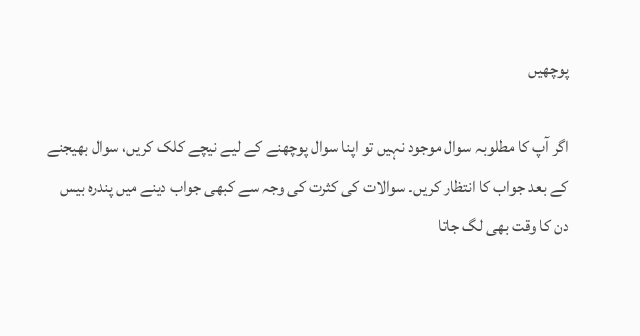پوچھیں

اگر آپ کا مطلوبہ سوال موجود نہیں تو اپنا سوال پوچھنے کے لیے نیچے کلک کریں، سوال بھیجنے کے بعد جواب کا انتظار کریں۔ سوالات کی کثرت کی وجہ سے کبھی جواب دینے میں پندرہ بیس دن کا وقت بھی لگ جاتا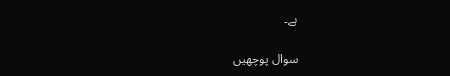ہے۔

سوال پوچھیں